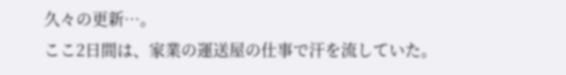久々の更新…。
ここ2日間は、家業の運送屋の仕事で汗を流していた。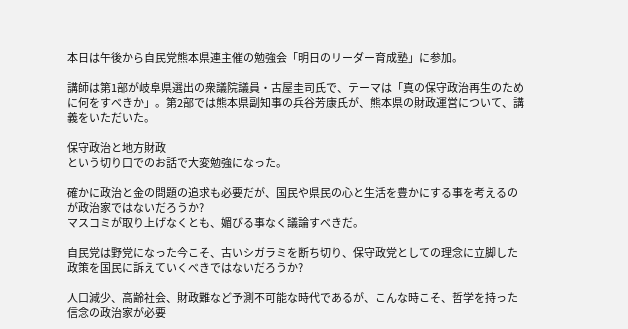本日は午後から自民党熊本県連主催の勉強会「明日のリーダー育成塾」に参加。

講師は第1部が岐阜県選出の衆議院議員・古屋圭司氏で、テーマは「真の保守政治再生のために何をすべきか」。第2部では熊本県副知事の兵谷芳康氏が、熊本県の財政運営について、講義をいただいた。

保守政治と地方財政
という切り口でのお話で大変勉強になった。

確かに政治と金の問題の追求も必要だが、国民や県民の心と生活を豊かにする事を考えるのが政治家ではないだろうか?
マスコミが取り上げなくとも、媚びる事なく議論すべきだ。

自民党は野党になった今こそ、古いシガラミを断ち切り、保守政党としての理念に立脚した政策を国民に訴えていくべきではないだろうか?

人口減少、高齢社会、財政難など予測不可能な時代であるが、こんな時こそ、哲学を持った信念の政治家が必要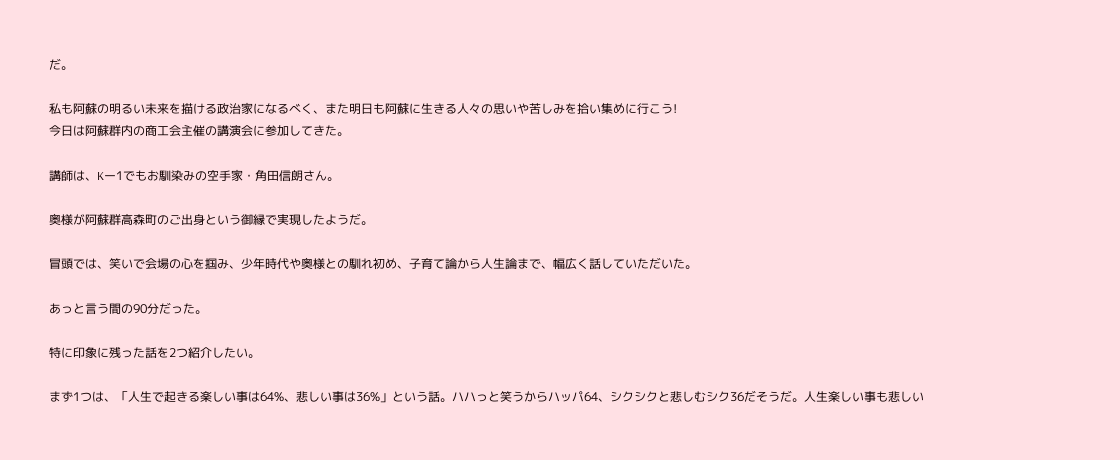だ。

私も阿蘇の明るい未来を描ける政治家になるべく、また明日も阿蘇に生きる人々の思いや苦しみを拾い集めに行こう!
今日は阿蘇群内の商工会主催の講演会に参加してきた。

講師は、Kー1でもお馴染みの空手家・角田信朗さん。

奥様が阿蘇群高森町のご出身という御縁で実現したようだ。

冒頭では、笑いで会場の心を掴み、少年時代や奥様との馴れ初め、子育て論から人生論まで、幅広く話していただいた。

あっと言う間の90分だった。

特に印象に残った話を2つ紹介したい。

まず1つは、「人生で起きる楽しい事は64%、悲しい事は36%」という話。ハハっと笑うからハッパ64、シクシクと悲しむシク36だそうだ。人生楽しい事も悲しい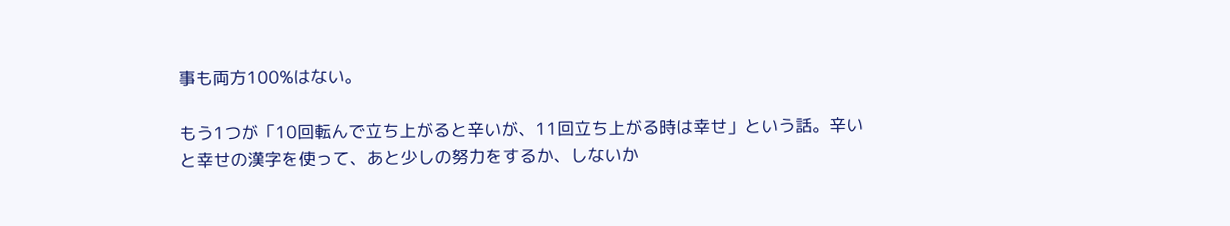事も両方100%はない。

もう1つが「10回転んで立ち上がると辛いが、11回立ち上がる時は幸せ」という話。辛いと幸せの漢字を使って、あと少しの努力をするか、しないか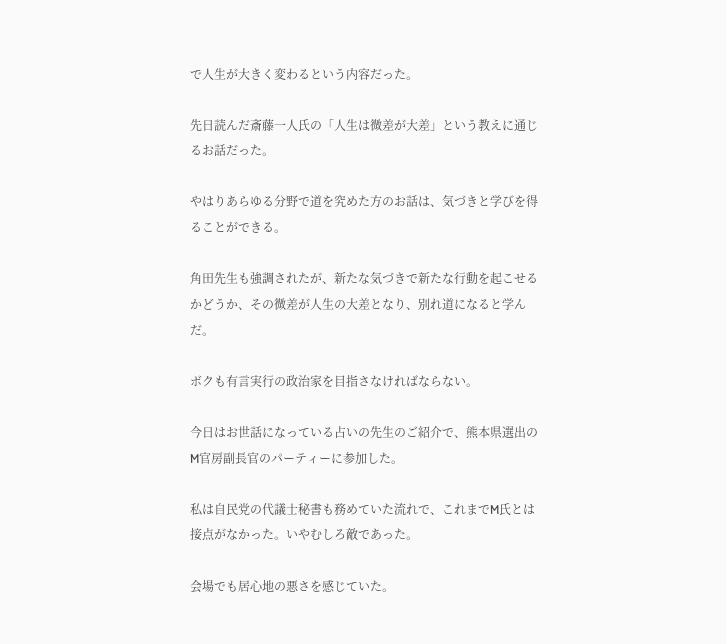で人生が大きく変わるという内容だった。

先日読んだ斎藤一人氏の「人生は微差が大差」という教えに通じるお話だった。

やはりあらゆる分野で道を究めた方のお話は、気づきと学びを得ることができる。

角田先生も強調されたが、新たな気づきで新たな行動を起こせるかどうか、その微差が人生の大差となり、別れ道になると学んだ。

ボクも有言実行の政治家を目指さなければならない。

今日はお世話になっている占いの先生のご紹介で、熊本県選出のM官房副長官のパーティーに参加した。

私は自民党の代議士秘書も務めていた流れで、これまでM氏とは接点がなかった。いやむしろ敵であった。

会場でも居心地の悪さを感じていた。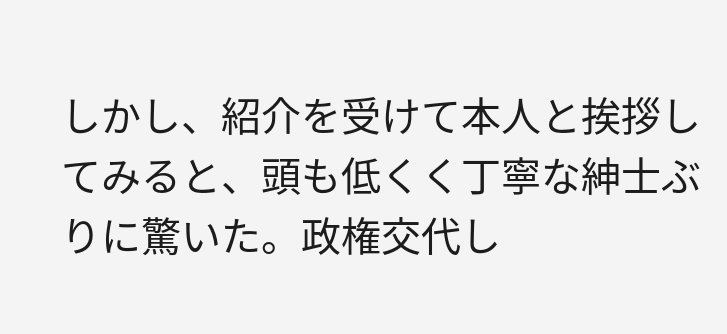しかし、紹介を受けて本人と挨拶してみると、頭も低くく丁寧な紳士ぶりに驚いた。政権交代し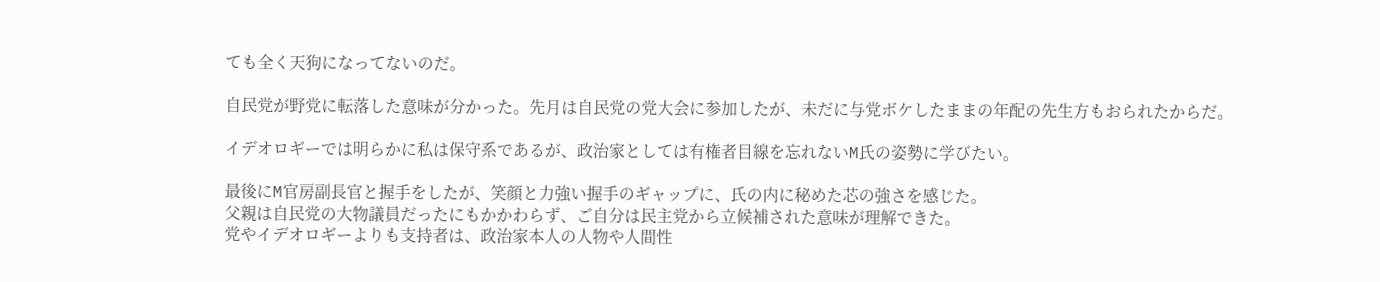ても全く天狗になってないのだ。

自民党が野党に転落した意味が分かった。先月は自民党の党大会に参加したが、未だに与党ボケしたままの年配の先生方もおられたからだ。

イデオロギーでは明らかに私は保守系であるが、政治家としては有権者目線を忘れないM氏の姿勢に学びたい。

最後にM官房副長官と握手をしたが、笑顔と力強い握手のギャップに、氏の内に秘めた芯の強さを感じた。
父親は自民党の大物議員だったにもかかわらず、ご自分は民主党から立候補された意味が理解できた。
党やイデオロギーよりも支持者は、政治家本人の人物や人間性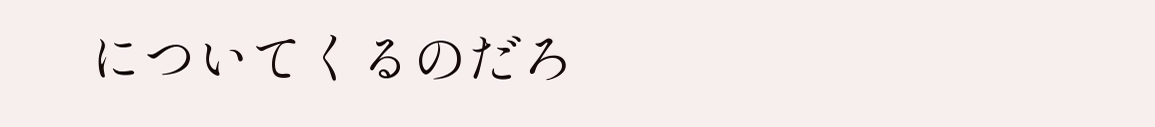についてくるのだろ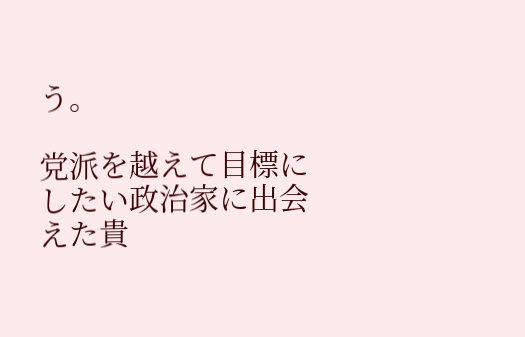う。

党派を越えて目標にしたい政治家に出会えた貴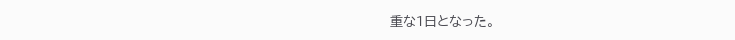重な1日となった。